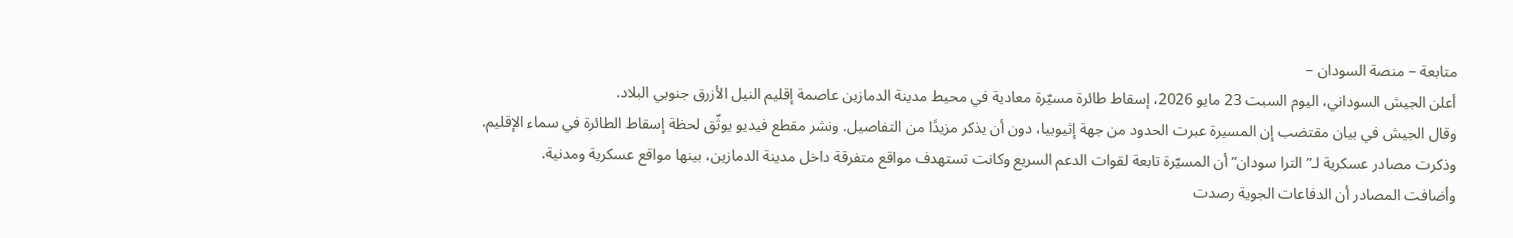متابعة – منصة السودان –
أعلن الجيش السوداني، اليوم السبت 23 مايو 2026، إسقاط طائرة مسيّرة معادية في محيط مدينة الدمازين عاصمة إقليم النيل الأزرق جنوبي البلاد.
وقال الجيش في بيان مقتضب إن المسيرة عبرت الحدود من جهة إثيوبيا، دون أن يذكر مزيدًا من التفاصيل. ونشر مقطع فيديو يوثّق لحظة إسقاط الطائرة في سماء الإقليم.
وذكرت مصادر عسكرية لـ”الترا سودان” أن المسيّرة تابعة لقوات الدعم السريع وكانت تستهدف مواقع متفرقة داخل مدينة الدمازين، بينها مواقع عسكرية ومدنية.
وأضافت المصادر أن الدفاعات الجوية رصدت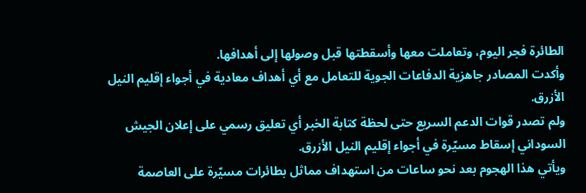الطائرة فجر اليوم، وتعاملت معها وأسقطتها قبل وصولها إلى أهدافها.
وأكدت المصادر جاهزية الدفاعات الجوية للتعامل مع أي أهداف معادية في أجواء إقليم النيل الأزرق.
ولم تصدر قوات الدعم السريع حتى لحظة كتابة الخبر أي تعليق رسمي على إعلان الجيش السوداني إسقاط مسيّرة في أجواء إقليم النيل الأزرق.
ويأتي هذا الهجوم بعد نحو ساعات من استهداف مماثل بطائرات مسيّرة على العاصمة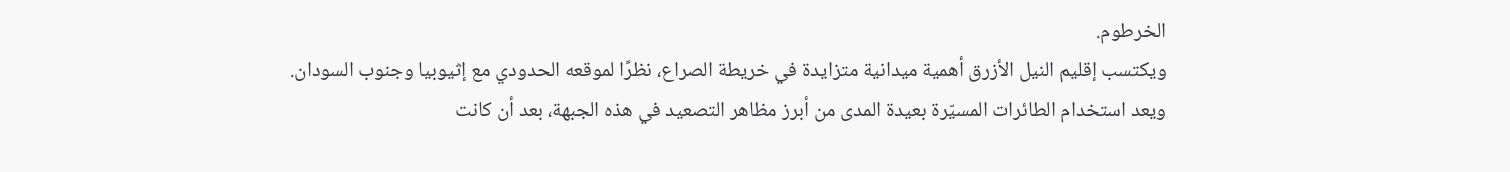الخرطوم.
ويكتسب إقليم النيل الأزرق أهمية ميدانية متزايدة في خريطة الصراع، نظرًا لموقعه الحدودي مع إثيوبيا وجنوب السودان.
ويعد استخدام الطائرات المسيّرة بعيدة المدى من أبرز مظاهر التصعيد في هذه الجبهة، بعد أن كانت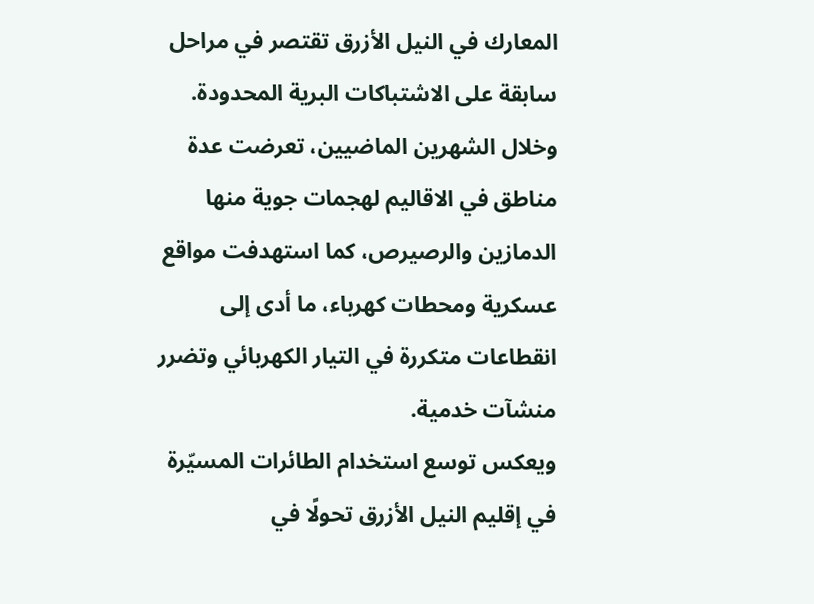المعارك في النيل الأزرق تقتصر في مراحل سابقة على الاشتباكات البرية المحدودة.
وخلال الشهرين الماضيين، تعرضت عدة مناطق في الاقاليم لهجمات جوية منها الدمازين والرصيرص، كما استهدفت مواقع عسكرية ومحطات كهرباء، ما أدى إلى انقطاعات متكررة في التيار الكهربائي وتضرر منشآت خدمية.
ويعكس توسع استخدام الطائرات المسيّرة في إقليم النيل الأزرق تحولًا في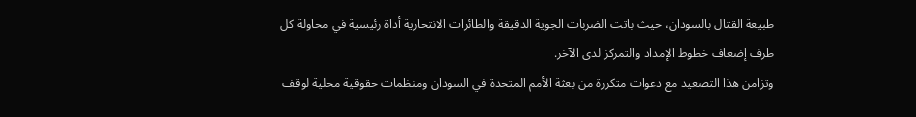طبيعة القتال بالسودان، حيث باتت الضربات الجوية الدقيقة والطائرات الانتحارية أداة رئيسية في محاولة كل طرف إضعاف خطوط الإمداد والتمركز لدى الآخر.
وتزامن هذا التصعيد مع دعوات متكررة من بعثة الأمم المتحدة في السودان ومنظمات حقوقية محلية لوقف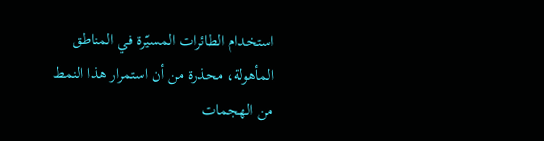استخدام الطائرات المسيّرة في المناطق المأهولة، محذرة من أن استمرار هذا النمط من الهجمات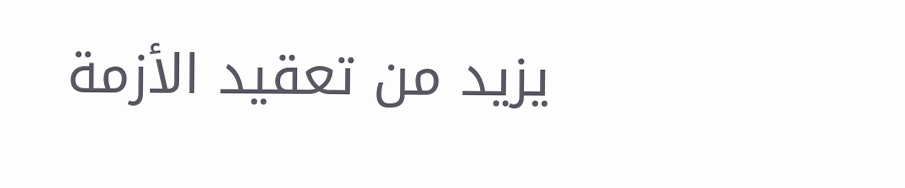يزيد من تعقيد الأزمة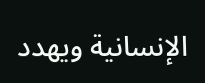الإنسانية ويهدد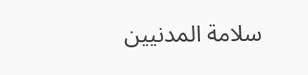سلامة المدنيين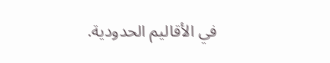في الأقاليم الحدودية.